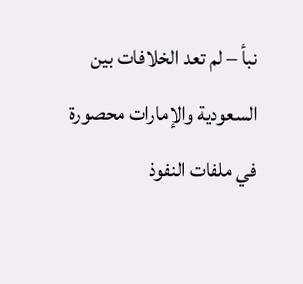نبأ – لم تعد الخلافات بين السعودية والإمارات محصورة في ملفات النفوذ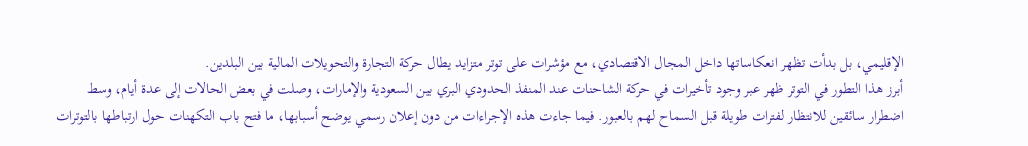الإقليمي، بل بدأت تظهر انعكاساتها داخل المجال الاقتصادي، مع مؤشرات على توتر متزايد يطال حركة التجارة والتحويلات المالية بين البلدين.
أبرز هذا التطور في التوتر ظهر عبر وجود تأخيرات في حركة الشاحنات عند المنفذ الحدودي البري بين السعودية والإمارات، وصلت في بعض الحالات إلى عدة أيام، وسط اضطرار سائقين للانتظار لفترات طويلة قبل السماح لهم بالعبور. فيما جاءت هذه الإجراءات من دون إعلان رسمي يوضح أسبابها، ما فتح باب التكهنات حول ارتباطها بالتوترات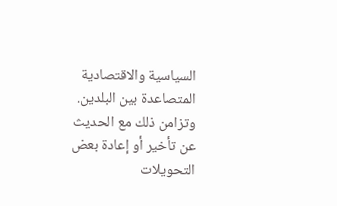السياسية والاقتصادية المتصاعدة بين البلدين.
وتزامن ذلك مع الحديث عن تأخير أو إعادة بعض التحويلات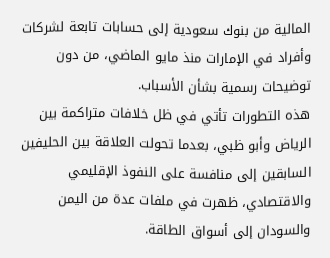المالية من بنوك سعودية إلى حسابات تابعة لشركات وأفراد في الإمارات منذ مايو الماضي، من دون توضيحات رسمية بشأن الأسباب.
هذه التطورات تأتي في ظل خلافات متراكمة بين الرياض وأبو ظبي، بعدما تحولت العلاقة بين الحليفين السابقين إلى منافسة على النفوذ الإقليمي والاقتصادي، ظهرت في ملفات عدة من اليمن والسودان إلى أسواق الطاقة.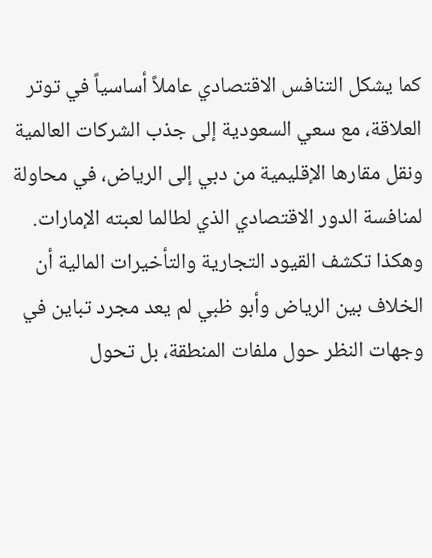كما يشكل التنافس الاقتصادي عاملاً أساسياً في توتر العلاقة، مع سعي السعودية إلى جذب الشركات العالمية ونقل مقارها الإقليمية من دبي إلى الرياض، في محاولة لمنافسة الدور الاقتصادي الذي لطالما لعبته الإمارات.
وهكذا تكشف القيود التجارية والتأخيرات المالية أن الخلاف بين الرياض وأبو ظبي لم يعد مجرد تباين في وجهات النظر حول ملفات المنطقة، بل تحول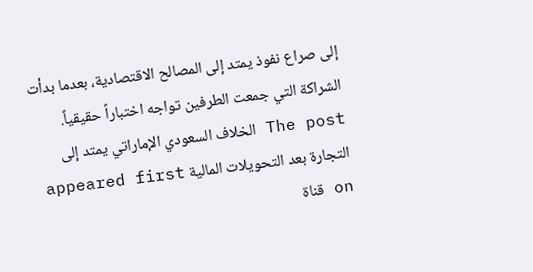إلى صراع نفوذ يمتد إلى المصالح الاقتصادية، بعدما بدأت الشراكة التي جمعت الطرفين تواجه اختباراً حقيقياً.
The post الخلاف السعودي الإماراتي يمتد إلى التجارة بعد التحويلات المالية appeared first on قناة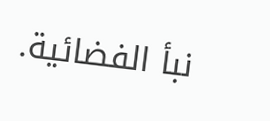نبأ الفضائية.